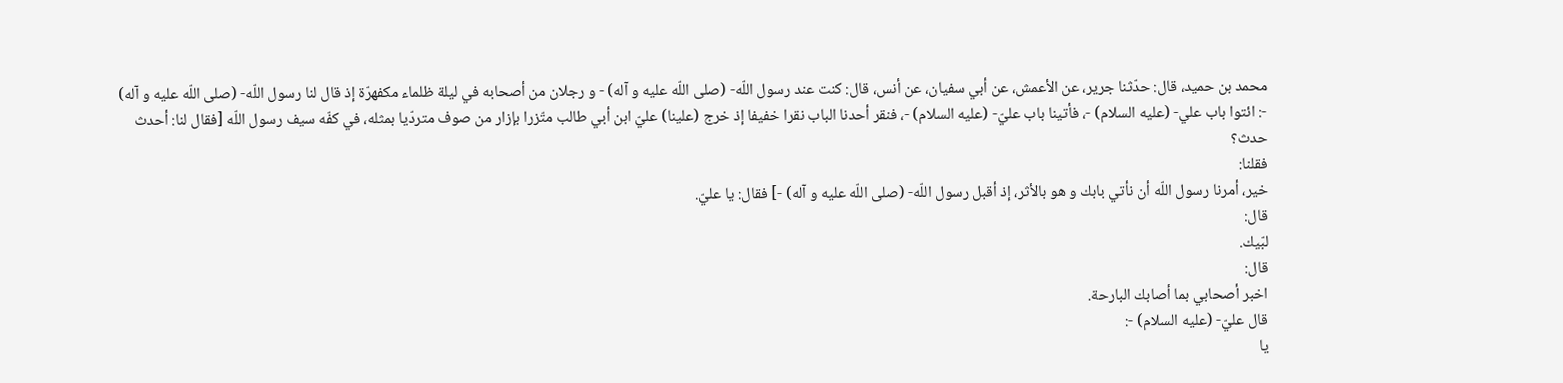محمد بن حميد، قال: حدّثنا جرير، عن الأعمش، عن أبي سفيان، عن أنس، قال: كنت عند رسول اللّه- (صلى اللّه عليه و آله) - و رجلان من أصحابه في ليلة ظلماء مكفهرّة إذ قال لنا رسول اللّه- (صلى اللّه عليه و آله) -: ائتوا باب علي- (عليه السلام) -، فأتينا باب عليّ- (عليه السلام) -، فنقر أحدنا الباب نقرا خفيفا إذ خرج (علينا) عليّ ابن أبي طالب متّزرا بإزار من صوف متردّيا بمثله، في كفّه سيف رسول اللّه [فقال لنا: أحدث حدث؟
فقلنا:
خير، أمرنا رسول اللّه أن نأتي بابك و هو بالأثر، إذ أقبل رسول اللّه- (صلى اللّه عليه و آله) -] فقال: يا عليّ.
قال:
لبّيك.
قال:
اخبر أصحابي بما أصابك البارحة.
قال عليّ- (عليه السلام) -:
يا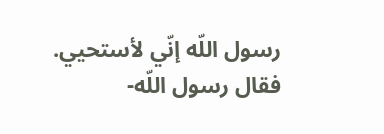رسول اللّه إنّي لأستحيي.
فقال رسول اللّه-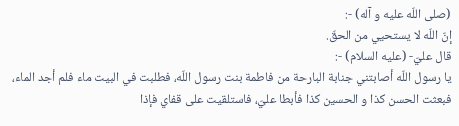(صلى اللّه عليه و آله) -:
إنّ اللّه لا يستحيي من الحقّ.
قال عليّ- (عليه السلام) -:
يا رسول اللّه أصابتني جنابة البارحة من فاطمة بنت رسول اللّه، فطلبت في البيت ماء فلم أجد الماء، فبعثت الحسن كذا و الحسين كذا فأبطا عليّ، فاستلقيت على قفاي فإذا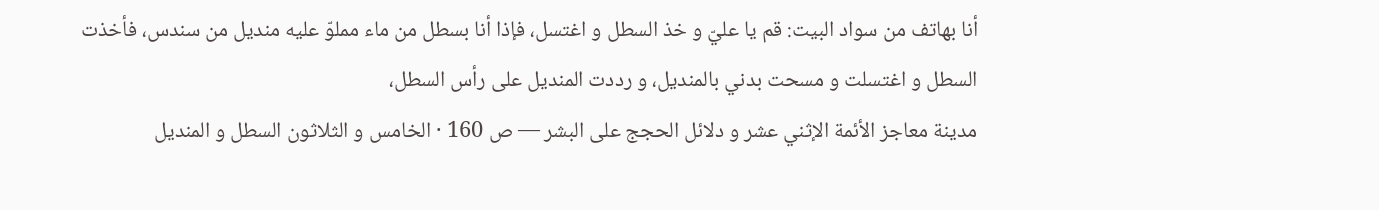أنا بهاتف من سواد البيت: قم يا عليّ و خذ السطل و اغتسل، فإذا أنا بسطل من ماء مملوّ عليه منديل من سندس، فأخذت السطل و اغتسلت و مسحت بدني بالمنديل، و رددت المنديل على رأس السطل،
مدينة معاجز الأئمة الإثني عشر و دلائل الحجج على البشر — ص 160 · الخامس و الثلاثون السطل و المنديل